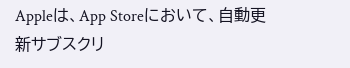Appleは、App Storeにおいて、自動更新サブスクリ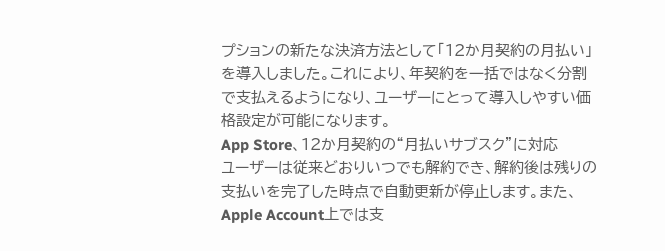プションの新たな決済方法として「12か月契約の月払い」を導入しました。これにより、年契約を一括ではなく分割で支払えるようになり、ユーザーにとって導入しやすい価格設定が可能になります。
App Store、12か月契約の“月払いサブスク”に対応
ユーザーは従来どおりいつでも解約でき、解約後は残りの支払いを完了した時点で自動更新が停止します。また、Apple Account上では支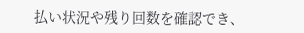払い状況や残り回数を確認でき、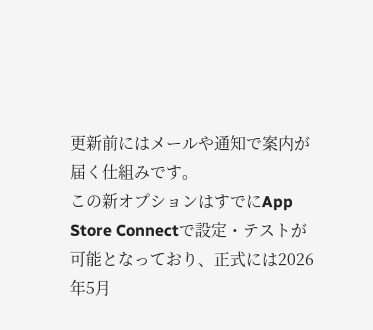更新前にはメールや通知で案内が届く仕組みです。
この新オプションはすでにApp Store Connectで設定・テストが可能となっており、正式には2026年5月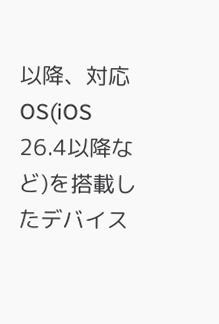以降、対応OS(iOS 26.4以降など)を搭載したデバイス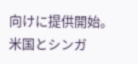向けに提供開始。米国とシンガ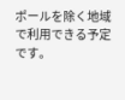ポールを除く地域で利用できる予定です。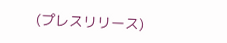(プレスリリース)